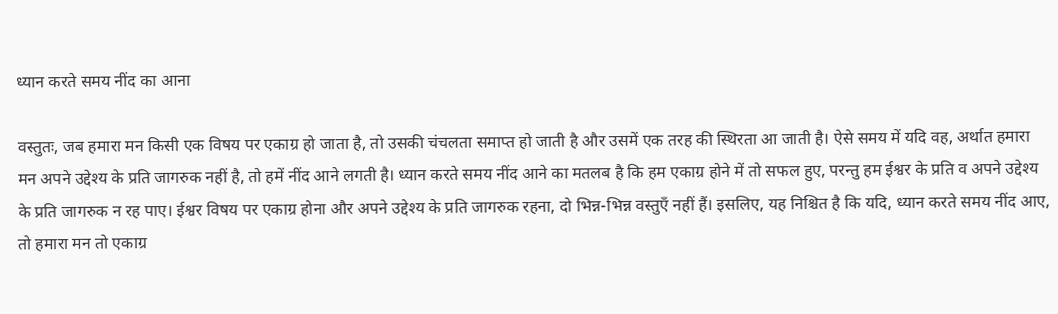ध्यान करते समय नींद का आना

वस्तुतः, जब हमारा मन किसी एक विषय पर एकाग्र हो जाता है, तो उसकी चंचलता समाप्त हो जाती है और उसमें एक तरह की स्थिरता आ जाती है। ऐसे समय में यदि वह, अर्थात हमारा मन अपने उद्देश्य के प्रति जागरुक नहीं है, तो हमें नींद आने लगती है। ध्यान करते समय नींद आने का मतलब है कि हम एकाग्र होने में तो सफल हुए, परन्तु हम ईश्वर के प्रति व अपने उद्देश्य के प्रति जागरुक न रह पाए। ईश्वर विषय पर एकाग्र होना और अपने उद्देश्य के प्रति जागरुक रहना, दो भिन्न-भिन्न वस्तुएँ नहीं हैं। इसलिए, यह निश्चित है कि यदि, ध्यान करते समय नींद आए, तो हमारा मन तो एकाग्र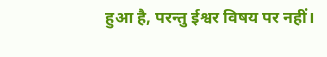हुआ है, परन्तु ईश्वर विषय पर नहीं।